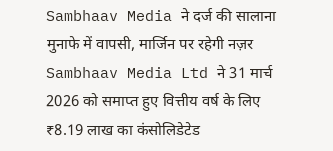Sambhaav Media ने दर्ज की सालाना मुनाफे में वापसी, मार्जिन पर रहेगी नज़र
Sambhaav Media Ltd ने 31 मार्च 2026 को समाप्त हुए वित्तीय वर्ष के लिए ₹8.19 लाख का कंसोलिडेटेड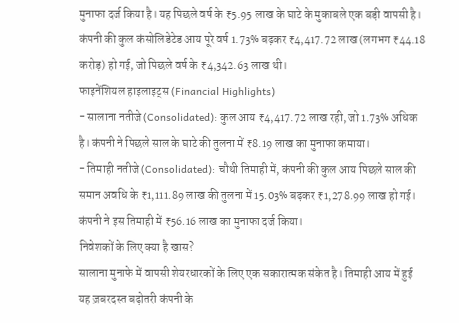मुनाफा दर्ज किया है। यह पिछले वर्ष के ₹5.95 लाख के घाटे के मुकाबले एक बड़ी वापसी है। कंपनी की कुल कंसोलिडेटेड आय पूरे वर्ष 1.73% बढ़कर ₹4,417.72 लाख (लगभग ₹44.18 करोड़) हो गई, जो पिछले वर्ष के ₹4,342.63 लाख थी।
फाइनेंशियल हाइलाइट्स (Financial Highlights)
- सालाना नतीजे (Consolidated): कुल आय ₹4,417.72 लाख रही, जो 1.73% अधिक है। कंपनी ने पिछले साल के घाटे की तुलना में ₹8.19 लाख का मुनाफा कमाया।
- तिमाही नतीजे (Consolidated): चौथी तिमाही में, कंपनी की कुल आय पिछले साल की समान अवधि के ₹1,111.89 लाख की तुलना में 15.03% बढ़कर ₹1,278.99 लाख हो गई। कंपनी ने इस तिमाही में ₹56.16 लाख का मुनाफा दर्ज किया।
निवेशकों के लिए क्या है खास?
सालाना मुनाफे में वापसी शेयरधारकों के लिए एक सकारात्मक संकेत है। तिमाही आय में हुई यह ज़बरदस्त बढ़ोतरी कंपनी के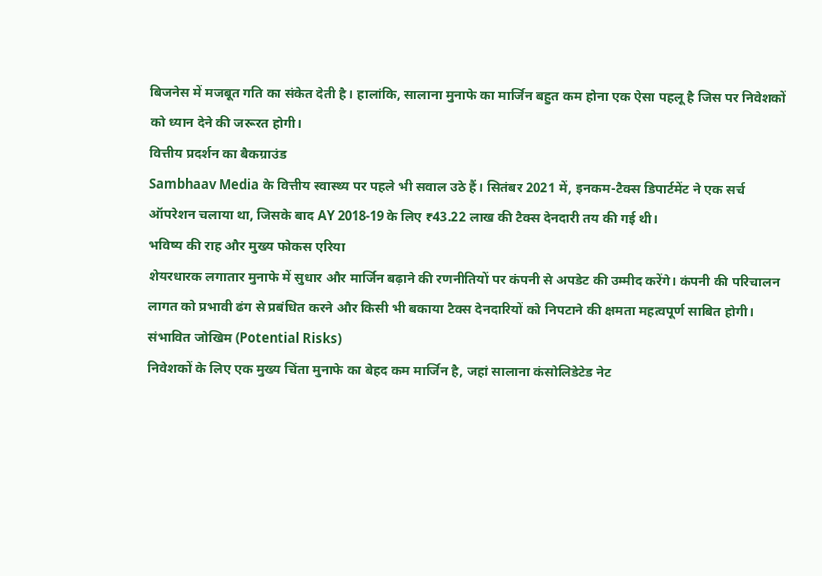बिजनेस में मजबूत गति का संकेत देती है। हालांकि, सालाना मुनाफे का मार्जिन बहुत कम होना एक ऐसा पहलू है जिस पर निवेशकों को ध्यान देने की जरूरत होगी।
वित्तीय प्रदर्शन का बैकग्राउंड
Sambhaav Media के वित्तीय स्वास्थ्य पर पहले भी सवाल उठे हैं। सितंबर 2021 में, इनकम-टैक्स डिपार्टमेंट ने एक सर्च ऑपरेशन चलाया था, जिसके बाद AY 2018-19 के लिए ₹43.22 लाख की टैक्स देनदारी तय की गई थी।
भविष्य की राह और मुख्य फोकस एरिया
शेयरधारक लगातार मुनाफे में सुधार और मार्जिन बढ़ाने की रणनीतियों पर कंपनी से अपडेट की उम्मीद करेंगे। कंपनी की परिचालन लागत को प्रभावी ढंग से प्रबंधित करने और किसी भी बकाया टैक्स देनदारियों को निपटाने की क्षमता महत्वपूर्ण साबित होगी।
संभावित जोखिम (Potential Risks)
निवेशकों के लिए एक मुख्य चिंता मुनाफे का बेहद कम मार्जिन है, जहां सालाना कंसोलिडेटेड नेट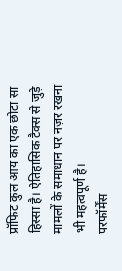प्रॉफिट कुल आय का एक छोटा सा हिस्सा है। ऐतिहासिक टैक्स से जुड़े मामलों के समाधान पर नज़र रखना भी महत्वपूर्ण है।
परफॉर्मेंस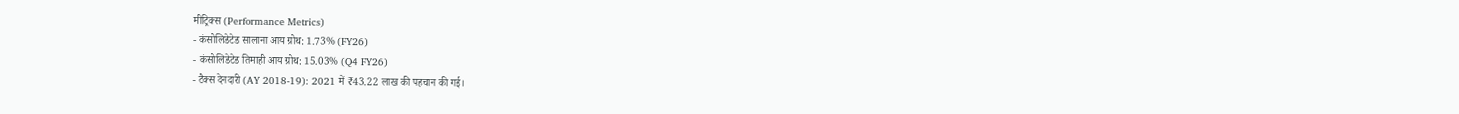मीट्रिक्स (Performance Metrics)
- कंसोलिडेटेड सालाना आय ग्रोथ: 1.73% (FY26)
- कंसोलिडेटेड तिमाही आय ग्रोथ: 15.03% (Q4 FY26)
- टैक्स देनदारी (AY 2018-19): 2021 में ₹43.22 लाख की पहचान की गई।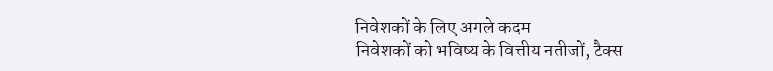निवेशकों के लिए अगले कदम
निवेशकों को भविष्य के वित्तीय नतीजों, टैक्स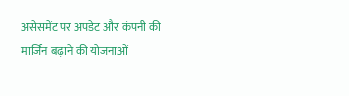असेसमेंट पर अपडेट और कंपनी की मार्जिन बढ़ाने की योजनाओं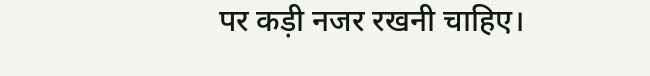पर कड़ी नजर रखनी चाहिए।